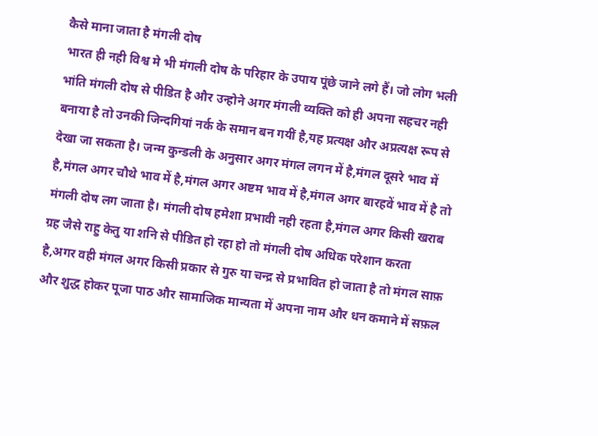कैसे माना जाता है मंगली दोष
भारत ही नही विश्व मे भी मंगली दोष के परिहार के उपाय पूंछे जाने लगे हैं। जो लोग भली भांति मंगली दोष से पीडित है और उन्होने अगर मंगली व्यक्ति को ही अपना सहचर नही बनाया है तो उनकी जिन्दगियां नर्क के समान बन गयीं है,यह प्रत्यक्ष और अप्रत्यक्ष रूप से देखा जा सकता है। जन्म कुन्डली के अनुसार अगर मंगल लगन में है,मंगल दूसरे भाव में है,मंगल अगर चौथे भाव में है,मंगल अगर अष्टम भाव में है,मंगल अगर बारहवें भाव में है तो मंगली दोष लग जाता है। मंगली दोष हमेशा प्रभावी नही रहता है,मंगल अगर किसी खराब ग्रह जैसे राहु केतु या शनि से पीडित हो रहा हो तो मंगली दोष अधिक परेशान करता है,अगर वही मंगल अगर किसी प्रकार से गुरु या चन्द्र से प्रभावित हो जाता है तो मंगल साफ़ और शुद्ध होकर पूजा पाठ और सामाजिक मान्यता में अपना नाम और धन कमाने में सफ़ल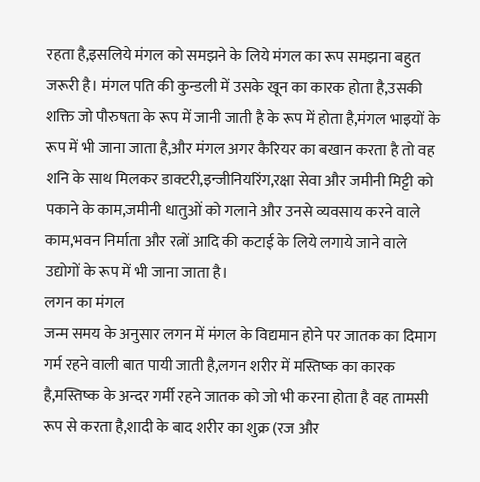रहता है,इसलिये मंगल को समझने के लिये मंगल का रूप समझना बहुत जरूरी है। मंगल पति की कुन्डली में उसके खून का कारक होता है,उसकी शक्ति जो पौरुषता के रूप में जानी जाती है के रूप में होता है,मंगल भाइयों के रूप में भी जाना जाता है,और मंगल अगर कैरियर का बखान करता है तो वह शनि के साथ मिलकर डाक्टरी,इन्जीनियरिंग,रक्षा सेवा और जमीनी मिट्टी को पकाने के काम,जमीनी धातुओं को गलाने और उनसे व्यवसाय करने वाले काम,भवन निर्माता और रत्नों आदि की कटाई के लिये लगाये जाने वाले उद्योगों के रूप में भी जाना जाता है।
लगन का मंगल
जन्म समय के अनुसार लगन में मंगल के विद्यमान होने पर जातक का दिमाग गर्म रहने वाली बात पायी जाती है,लगन शरीर में मस्तिष्क का कारक है,मस्तिष्क के अन्दर गर्मी रहने जातक को जो भी करना होता है वह तामसी रूप से करता है,शादी के बाद शरीर का शुक्र (रज और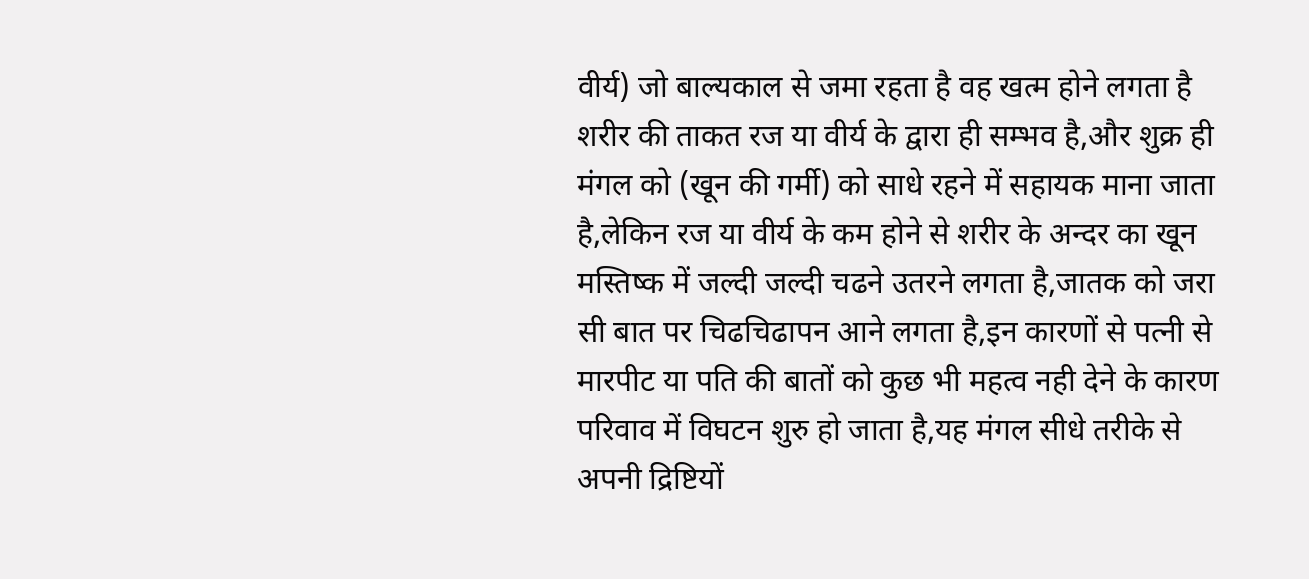वीर्य) जो बाल्यकाल से जमा रहता है वह खत्म होने लगता है शरीर की ताकत रज या वीर्य के द्वारा ही सम्भव है,और शुक्र ही मंगल को (खून की गर्मी) को साधे रहने में सहायक माना जाता है,लेकिन रज या वीर्य के कम होने से शरीर के अन्दर का खून मस्तिष्क में जल्दी जल्दी चढने उतरने लगता है,जातक को जरा सी बात पर चिढचिढापन आने लगता है,इन कारणों से पत्नी से मारपीट या पति की बातों को कुछ भी महत्व नही देने के कारण परिवाव में विघटन शुरु हो जाता है,यह मंगल सीधे तरीके से अपनी द्रिष्टियों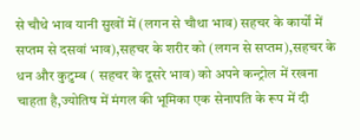से चौथे भाव यानी सुखों में (लगन से चौथा भाव) सहचर के कार्यों में सप्तम से दसवां भाव),सहचर के शरीर को (लगन से सप्तम),सहचर के धन और कुटुम्ब ( सहचर के दूसरे भाव) को अपने कन्ट्रोल में रखना चाहता है,ज्योतिष में मंगल की भूमिका एक सेनापति के रूप में दी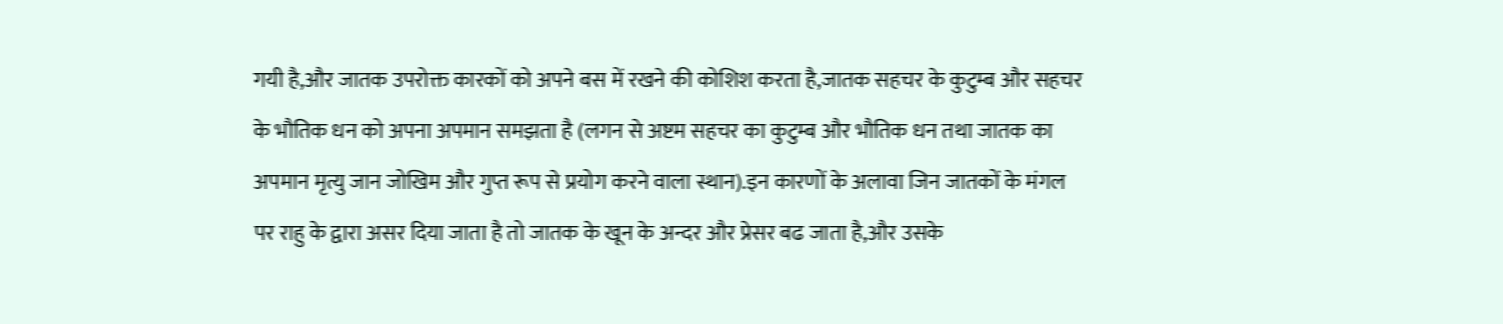गयी है,और जातक उपरोक्त कारकों को अपने बस में रखने की कोशिश करता है,जातक सहचर के कुटुम्ब और सहचर के भौतिक धन को अपना अपमान समझता है (लगन से अष्टम सहचर का कुटुम्ब और भौतिक धन तथा जातक का अपमान मृत्यु जान जोखिम और गुप्त रूप से प्रयोग करने वाला स्थान).इन कारणों के अलावा जिन जातकों के मंगल पर राहु के द्वारा असर दिया जाता है तो जातक के खून के अन्दर और प्रेसर बढ जाता है,और उसके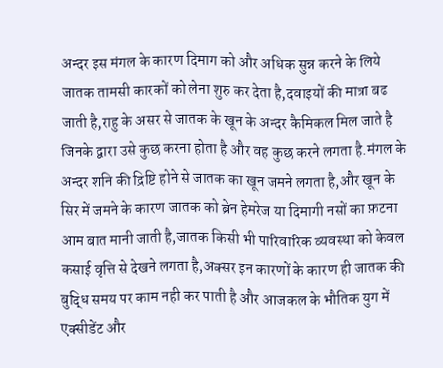अन्दर इस मंगल के कारण दिमाग को और अधिक सुन्न करने के लिये जातक तामसी कारकों को लेना शुरु कर देता है,दवाइयों की मात्रा बढ जाती है,राहु के असर से जातक के खून के अन्दर कैमिकल मिल जाते है जिनके द्वारा उसे कुछ करना होता है और वह कुछ करने लगता है.मंगल के अन्दर शनि की द्रिष्टि होने से जातक का खून जमने लगता है,और खून के सिर में जमने के कारण जातक को ब्रेन हेमरेज या दिमागी नसों का फ़टना आम बात मानी जाती है,जातक किसी भी पारिवारिक व्यवस्था को केवल कसाई वृत्ति से देखने लगता है,अक्सर इन कारणों के कारण ही जातक की बुद्धि समय पर काम नही कर पाती है और आजकल के भौतिक युग में एक्सीडेंट और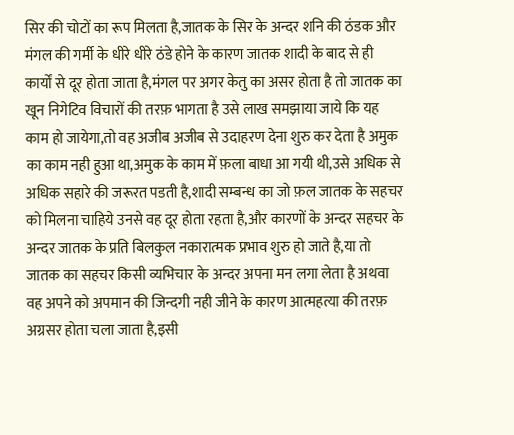सिर की चोटों का रूप मिलता है,जातक के सिर के अन्दर शनि की ठंडक और मंगल की गर्मी के धीरे धीरे ठंडे होने के कारण जातक शादी के बाद से ही कार्यों से दूर होता जाता है,मंगल पर अगर केतु का असर होता है तो जातक का खून निगेटिव विचारों की तरफ़ भागता है उसे लाख समझाया जाये कि यह काम हो जायेगा,तो वह अजीब अजीब से उदाहरण देना शुरु कर देता है अमुक का काम नही हुआ था,अमुक के काम में फ़ला बाधा आ गयी थी,उसे अधिक से अधिक सहारे की जरूरत पडती है,शादी सम्बन्ध का जो फ़ल जातक के सहचर को मिलना चाहिये उनसे वह दूर होता रहता है,और कारणों के अन्दर सहचर के अन्दर जातक के प्रति बिलकुल नकारात्मक प्रभाव शुरु हो जाते है,या तो जातक का सहचर किसी व्यभिचार के अन्दर अपना मन लगा लेता है अथवा वह अपने को अपमान की जिन्दगी नही जीने के कारण आत्महत्या की तरफ़ अग्रसर होता चला जाता है,इसी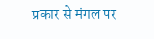प्रकार से मंगल पर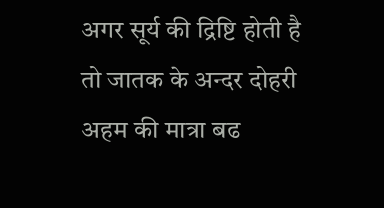अगर सूर्य की द्रिष्टि होती है तो जातक के अन्दर दोहरी अहम की मात्रा बढ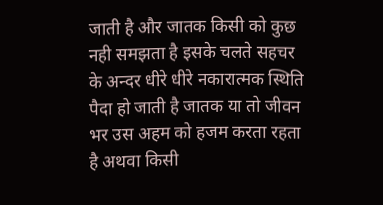जाती है और जातक किसी को कुछ नही समझता है इसके चलते सहचर के अन्दर धीरे धीरे नकारात्मक स्थिति पैदा हो जाती है जातक या तो जीवन भर उस अहम को हजम करता रहता है अथवा किसी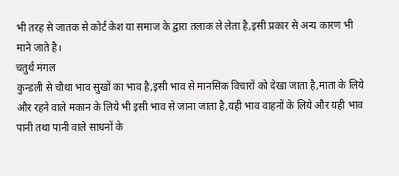भी तरह से जातक से कोर्ट केश या समाज के द्वारा तलाक ले लेता है,इसी प्रकार से अन्य कारण भी माने जाते है।
चतुर्थ मंगल
कुन्डली से चौथा भाव सुखों का भाव है,इसी भाव से मानसिक विचारों को देखा जाता है,माता के लिये और रहने वाले मकान के लिये भी इसी भाव से जाना जाता है,यही भाव वाहनों के लिये और यही भाव पानी तथा पानी वाले साधनों के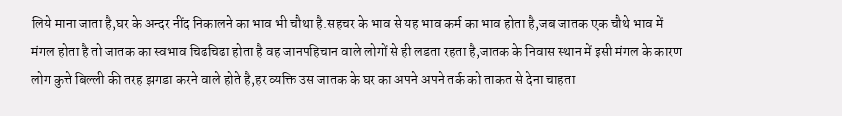लिये माना जाता है,घर के अन्दर नींद निकालने का भाव भी चौथा है.सहचर के भाव से यह भाव कर्म का भाव होता है,जब जातक एक चौथे भाव में मंगल होता है तो जातक का स्वभाव चिढचिढा होता है वह जानपहिचान वाले लोगों से ही लडता रहता है,जातक के निवास स्थान में इसी मंगल के कारण लोग कुत्ते बिल्ली की तरह झगडा करने वाले होते है,हर व्यक्ति उस जातक के घर का अपने अपने तर्क को ताकत से देना चाहता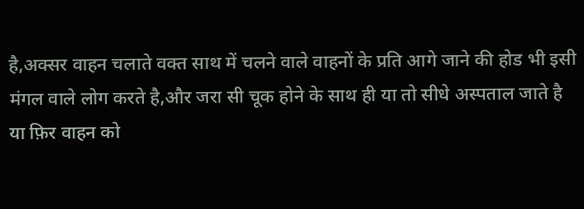है,अक्सर वाहन चलाते वक्त साथ में चलने वाले वाहनों के प्रति आगे जाने की होड भी इसी मंगल वाले लोग करते है,और जरा सी चूक होने के साथ ही या तो सीधे अस्पताल जाते है या फ़िर वाहन को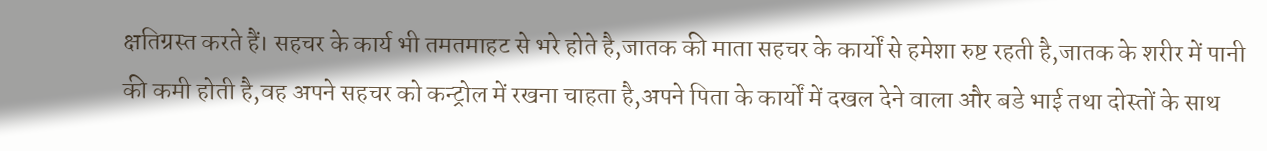क्षतिग्रस्त करते हैं। सहचर के कार्य भी तमतमाहट से भरे होते है,जातक की माता सहचर के कार्यों से हमेशा रुष्ट रहती है,जातक के शरीर में पानी की कमी होती है,वह अपने सहचर को कन्ट्रोल में रखना चाहता है,अपने पिता के कार्यों में दखल देने वाला और बडे भाई तथा दोस्तों के साथ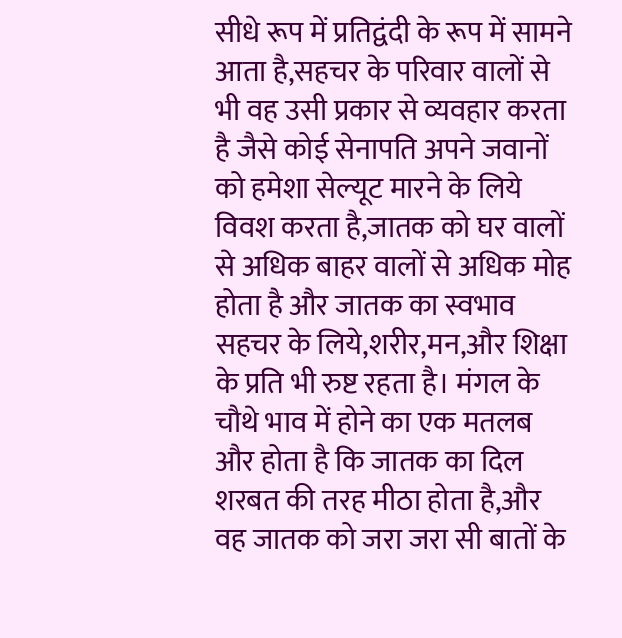सीधे रूप में प्रतिद्वंदी के रूप में सामने आता है,सहचर के परिवार वालों से भी वह उसी प्रकार से व्यवहार करता है जैसे कोई सेनापति अपने जवानों को हमेशा सेल्यूट मारने के लिये विवश करता है,जातक को घर वालों से अधिक बाहर वालों से अधिक मोह होता है और जातक का स्वभाव सहचर के लिये,शरीर,मन,और शिक्षा के प्रति भी रुष्ट रहता है। मंगल के चौथे भाव में होने का एक मतलब और होता है कि जातक का दिल शरबत की तरह मीठा होता है,और वह जातक को जरा जरा सी बातों के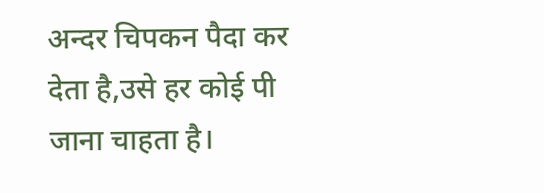अन्दर चिपकन पैदा कर देता है,उसे हर कोई पी जाना चाहता है।